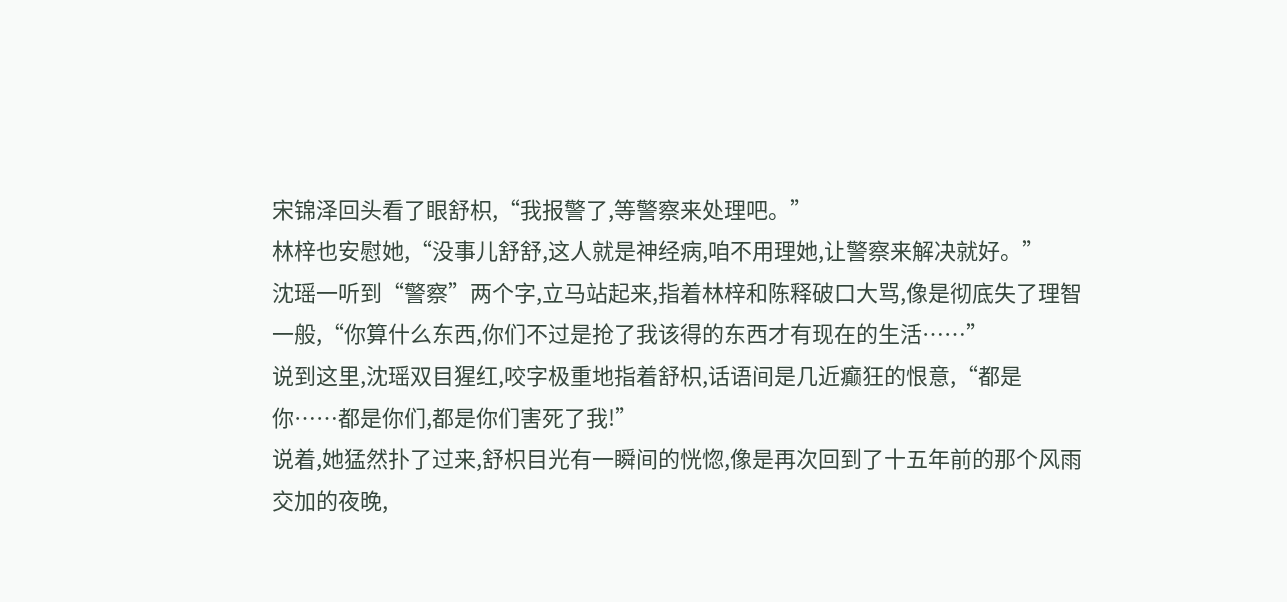宋锦泽回头看了眼舒枳,“我报警了,等警察来处理吧。”
林梓也安慰她,“没事儿舒舒,这人就是神经病,咱不用理她,让警察来解决就好。”
沈瑶一听到“警察”两个字,立马站起来,指着林梓和陈释破口大骂,像是彻底失了理智一般,“你算什么东西,你们不过是抢了我该得的东西才有现在的生活……”
说到这里,沈瑶双目猩红,咬字极重地指着舒枳,话语间是几近癫狂的恨意,“都是你……都是你们,都是你们害死了我!”
说着,她猛然扑了过来,舒枳目光有一瞬间的恍惚,像是再次回到了十五年前的那个风雨交加的夜晚,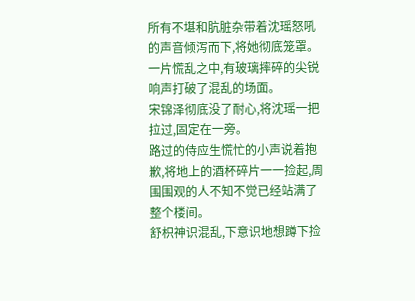所有不堪和肮脏杂带着沈瑶怒吼的声音倾泻而下,将她彻底笼罩。
一片慌乱之中,有玻璃摔碎的尖锐响声打破了混乱的场面。
宋锦泽彻底没了耐心,将沈瑶一把拉过,固定在一旁。
路过的侍应生慌忙的小声说着抱歉,将地上的酒杯碎片一一捡起,周围围观的人不知不觉已经站满了整个楼间。
舒枳神识混乱,下意识地想蹲下捡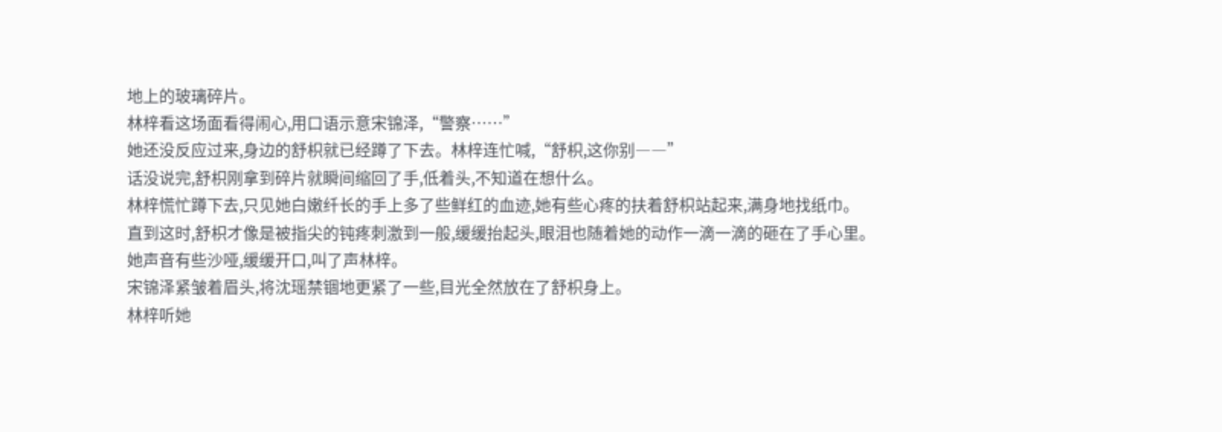地上的玻璃碎片。
林梓看这场面看得闹心,用口语示意宋锦泽,“警察……”
她还没反应过来,身边的舒枳就已经蹲了下去。林梓连忙喊,“舒枳,这你别――”
话没说完,舒枳刚拿到碎片就瞬间缩回了手,低着头,不知道在想什么。
林梓慌忙蹲下去,只见她白嫩纤长的手上多了些鲜红的血迹,她有些心疼的扶着舒枳站起来,满身地找纸巾。
直到这时,舒枳才像是被指尖的钝疼刺激到一般,缓缓抬起头,眼泪也随着她的动作一滴一滴的砸在了手心里。
她声音有些沙哑,缓缓开口,叫了声林梓。
宋锦泽紧皱着眉头,将沈瑶禁锢地更紧了一些,目光全然放在了舒枳身上。
林梓听她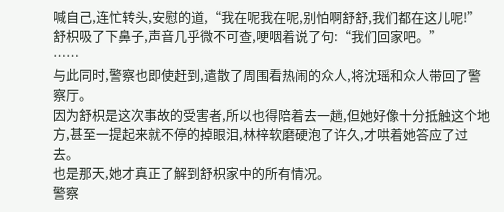喊自己,连忙转头,安慰的道,“我在呢我在呢,别怕啊舒舒,我们都在这儿呢!”
舒枳吸了下鼻子,声音几乎微不可查,哽咽着说了句:“我们回家吧。”
……
与此同时,警察也即使赶到,遣散了周围看热闹的众人,将沈瑶和众人带回了警察厅。
因为舒枳是这次事故的受害者,所以也得陪着去一趟,但她好像十分抵触这个地方,甚至一提起来就不停的掉眼泪,林梓软磨硬泡了许久,才哄着她答应了过去。
也是那天,她才真正了解到舒枳家中的所有情况。
警察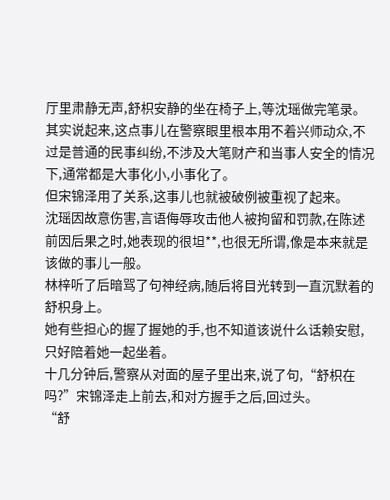厅里肃静无声,舒枳安静的坐在椅子上,等沈瑶做完笔录。
其实说起来,这点事儿在警察眼里根本用不着兴师动众,不过是普通的民事纠纷,不涉及大笔财产和当事人安全的情况下,通常都是大事化小,小事化了。
但宋锦泽用了关系,这事儿也就被破例被重视了起来。
沈瑶因故意伤害,言语侮辱攻击他人被拘留和罚款,在陈述前因后果之时,她表现的很坦**,也很无所谓,像是本来就是该做的事儿一般。
林梓听了后暗骂了句神经病,随后将目光转到一直沉默着的舒枳身上。
她有些担心的握了握她的手,也不知道该说什么话赖安慰,只好陪着她一起坐着。
十几分钟后,警察从对面的屋子里出来,说了句,“舒枳在吗?”宋锦泽走上前去,和对方握手之后,回过头。
“舒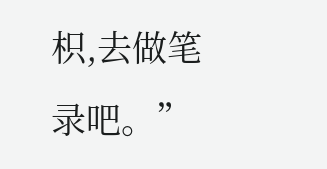枳,去做笔录吧。”